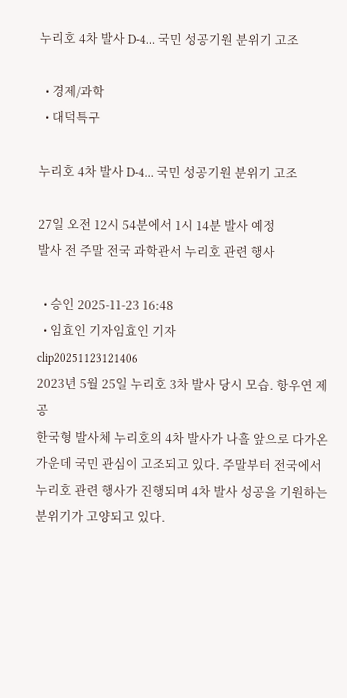누리호 4차 발사 D-4… 국민 성공기원 분위기 고조

  • 경제/과학
  • 대덕특구

누리호 4차 발사 D-4… 국민 성공기원 분위기 고조

27일 오전 12시 54분에서 1시 14분 발사 예정
발사 전 주말 전국 과학관서 누리호 관련 행사

  • 승인 2025-11-23 16:48
  • 임효인 기자임효인 기자
clip20251123121406
2023년 5월 25일 누리호 3차 발사 당시 모습. 항우연 제공
한국형 발사체 누리호의 4차 발사가 나흘 앞으로 다가온 가운데 국민 관심이 고조되고 있다. 주말부터 전국에서 누리호 관련 행사가 진행되며 4차 발사 성공을 기원하는 분위기가 고양되고 있다.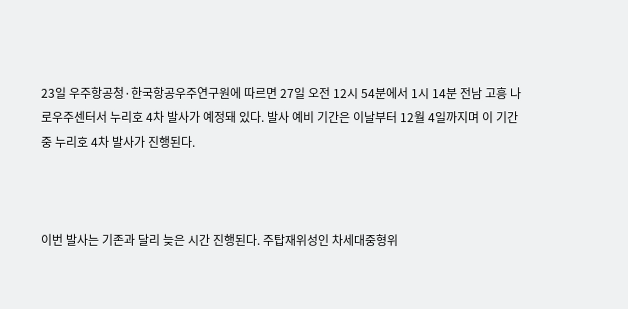23일 우주항공청·한국항공우주연구원에 따르면 27일 오전 12시 54분에서 1시 14분 전남 고흥 나로우주센터서 누리호 4차 발사가 예정돼 있다. 발사 예비 기간은 이날부터 12월 4일까지며 이 기간 중 누리호 4차 발사가 진행된다.



이번 발사는 기존과 달리 늦은 시간 진행된다. 주탑재위성인 차세대중형위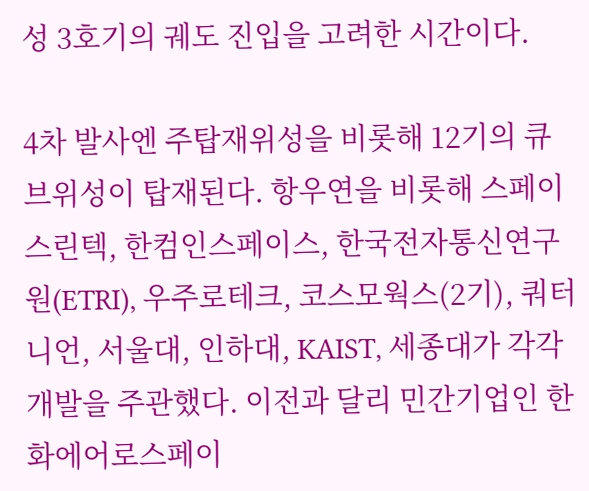성 3호기의 궤도 진입을 고려한 시간이다.

4차 발사엔 주탑재위성을 비롯해 12기의 큐브위성이 탑재된다. 항우연을 비롯해 스페이스린텍, 한컴인스페이스, 한국전자통신연구원(ETRI), 우주로테크, 코스모웍스(2기), 쿼터니언, 서울대, 인하대, KAIST, 세종대가 각각 개발을 주관했다. 이전과 달리 민간기업인 한화에어로스페이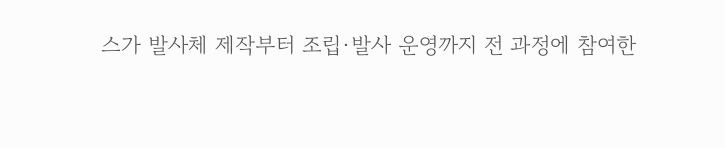스가 발사체 제작부터 조립·발사 운영까지 전 과정에 참여한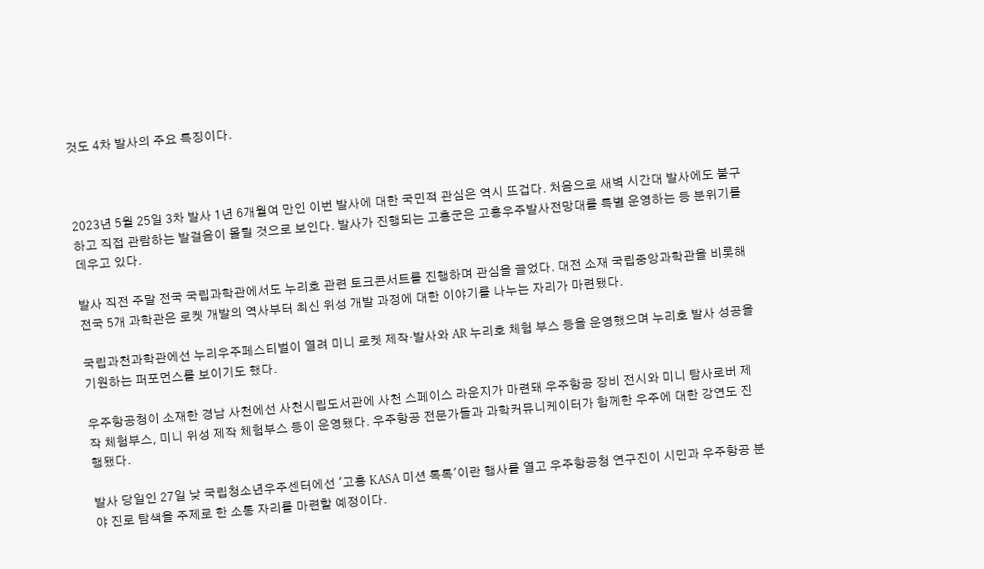것도 4차 발사의 주요 특징이다.



2023년 5월 25일 3차 발사 1년 6개월여 만인 이번 발사에 대한 국민적 관심은 역시 뜨겁다. 처음으로 새벽 시간대 발사에도 불구하고 직접 관람하는 발걸음이 몰릴 것으로 보인다. 발사가 진행되는 고흥군은 고흥우주발사전망대를 특별 운영하는 등 분위기를 데우고 있다.

발사 직전 주말 전국 국립과학관에서도 누리호 관련 토크콘서트를 진행하며 관심을 끌었다. 대전 소재 국립중앙과학관을 비롯해 전국 5개 과학관은 로켓 개발의 역사부터 최신 위성 개발 과정에 대한 이야기를 나누는 자리가 마련됐다.

국립과천과학관에선 누리우주페스티벌이 열려 미니 로켓 제작·발사와 AR 누리호 체험 부스 등을 운영했으며 누리호 발사 성공을 기원하는 퍼포먼스를 보이기도 했다.

우주항공청이 소재한 경남 사천에선 사천시립도서관에 사천 스페이스 라운지가 마련돼 우주항공 장비 전시와 미니 탐사로버 제작 체험부스, 미니 위성 제작 체험부스 등이 운영됐다. 우주항공 전문가들과 과학커뮤니케이터가 함께한 우주에 대한 강연도 진행됐다.

발사 당일인 27일 낮 국립청소년우주센터에선 '고흥 KASA 미션 톡톡'이란 행사를 열고 우주항공청 연구진이 시민과 우주항공 분야 진로 탐색을 주제로 한 소통 자리를 마련할 예정이다.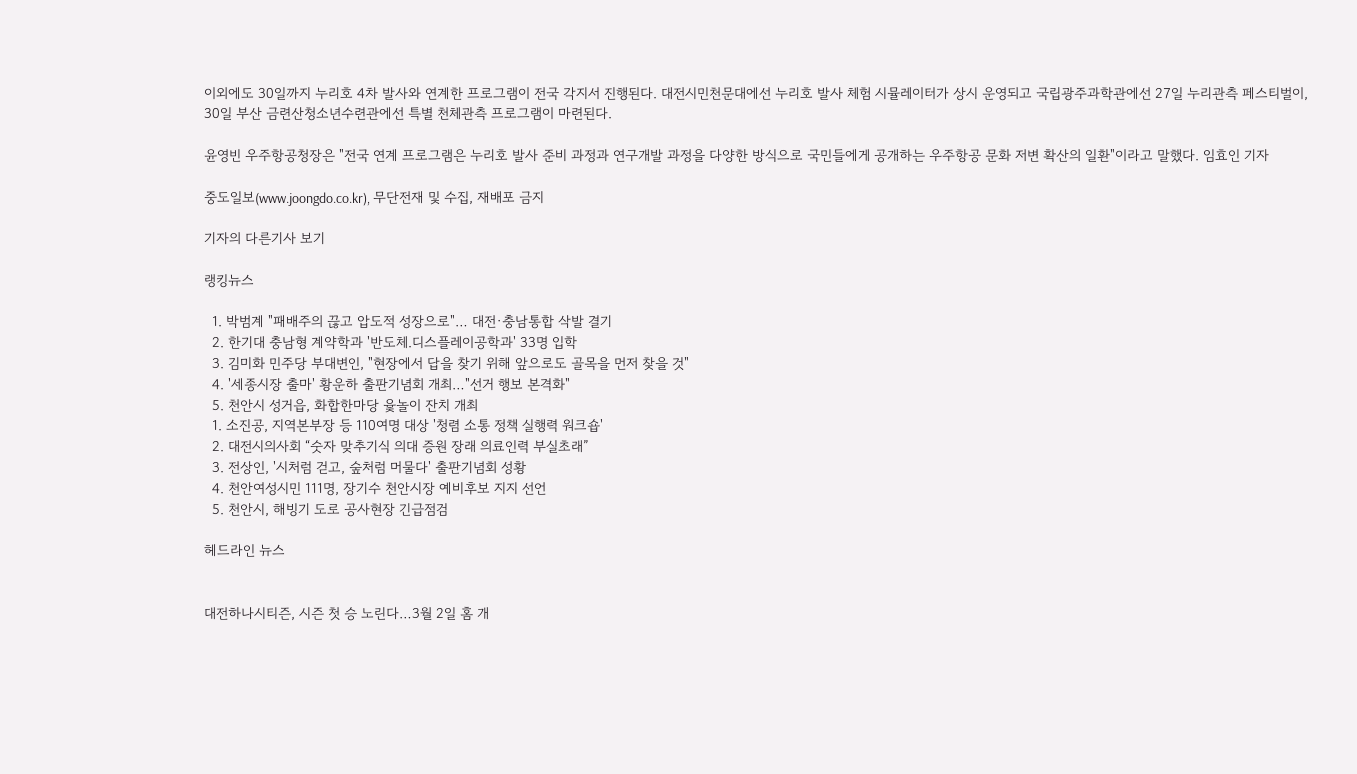이외에도 30일까지 누리호 4차 발사와 연계한 프로그램이 전국 각지서 진행된다. 대전시민천문대에선 누리호 발사 체험 시뮬레이터가 상시 운영되고 국립광주과학관에선 27일 누리관측 페스티벌이, 30일 부산 금련산청소년수련관에선 특별 천체관측 프로그램이 마련된다.

윤영빈 우주항공청장은 "전국 연계 프로그램은 누리호 발사 준비 과정과 연구개발 과정을 다양한 방식으로 국민들에게 공개하는 우주항공 문화 저변 확산의 일환"이라고 말했다. 임효인 기자

중도일보(www.joongdo.co.kr), 무단전재 및 수집, 재배포 금지

기자의 다른기사 보기

랭킹뉴스

  1. 박범계 "패배주의 끊고 압도적 성장으로"… 대전·충남통합 삭발 결기
  2. 한기대 충남형 계약학과 '반도체.디스플레이공학과' 33명 입학
  3. 김미화 민주당 부대변인, "현장에서 답을 찾기 위해 앞으로도 골목을 먼저 찾을 것"
  4. '세종시장 출마' 황운하 출판기념회 개최…"선거 행보 본격화"
  5. 천안시 성거읍, 화합한마당 윷놀이 잔치 개최
  1. 소진공, 지역본부장 등 110여명 대상 '청렴 소통 정책 실행력 워크숍'
  2. 대전시의사회 “숫자 맞추기식 의대 증원 장래 의료인력 부실초래”
  3. 전상인, '시처럼 걷고, 숲처럼 머물다' 출판기념회 성황
  4. 천안여성시민 111명, 장기수 천안시장 예비후보 지지 선언
  5. 천안시, 해빙기 도로 공사현장 긴급점검

헤드라인 뉴스


대전하나시티즌, 시즌 첫 승 노린다…3월 2일 홈 개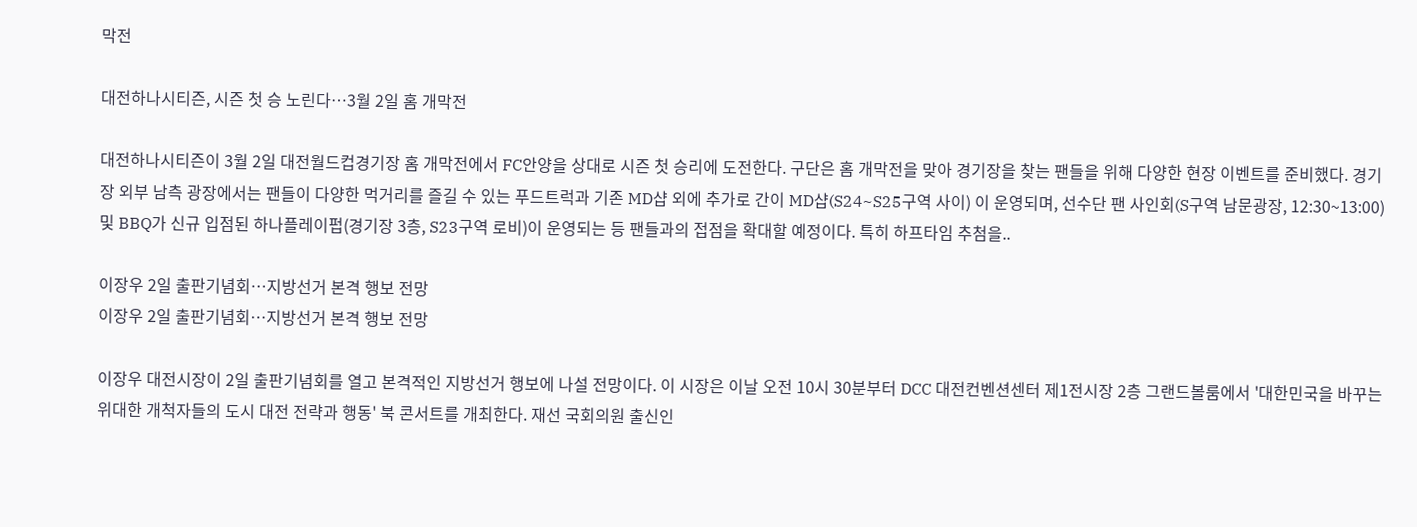막전

대전하나시티즌, 시즌 첫 승 노린다…3월 2일 홈 개막전

대전하나시티즌이 3월 2일 대전월드컵경기장 홈 개막전에서 FC안양을 상대로 시즌 첫 승리에 도전한다. 구단은 홈 개막전을 맞아 경기장을 찾는 팬들을 위해 다양한 현장 이벤트를 준비했다. 경기장 외부 남측 광장에서는 팬들이 다양한 먹거리를 즐길 수 있는 푸드트럭과 기존 MD샵 외에 추가로 간이 MD샵(S24~S25구역 사이) 이 운영되며, 선수단 팬 사인회(S구역 남문광장, 12:30~13:00) 및 BBQ가 신규 입점된 하나플레이펍(경기장 3층, S23구역 로비)이 운영되는 등 팬들과의 접점을 확대할 예정이다. 특히 하프타임 추첨을..

이장우 2일 출판기념회…지방선거 본격 행보 전망
이장우 2일 출판기념회…지방선거 본격 행보 전망

이장우 대전시장이 2일 출판기념회를 열고 본격적인 지방선거 행보에 나설 전망이다. 이 시장은 이날 오전 10시 30분부터 DCC 대전컨벤션센터 제1전시장 2층 그랜드볼룸에서 '대한민국을 바꾸는 위대한 개척자들의 도시 대전 전략과 행동' 북 콘서트를 개최한다. 재선 국회의원 출신인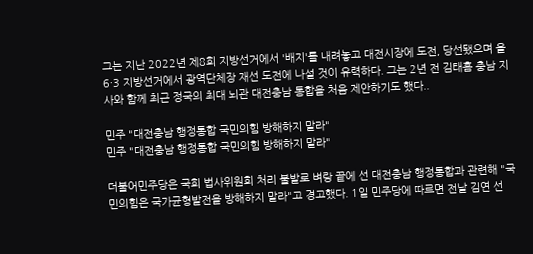그는 지난 2022년 제8회 지방선거에서 '배지'를 내려놓고 대전시장에 도전, 당선됐으며 올 6·3 지방선거에서 광역단체장 재선 도전에 나설 것이 유력하다. 그는 2년 전 김태흠 충남 지사와 함께 최근 정국의 최대 뇌관 대전충남 통합을 처음 제안하기도 했다..

민주 "대전충남 행정통합 국민의힘 방해하지 말라"
민주 "대전충남 행정통합 국민의힘 방해하지 말라"

더불어민주당은 국회 법사위원회 처리 불발로 벼랑 끝에 선 대전충남 행정통합과 관련해 "국민의힘은 국가균형발전을 방해하지 말라"고 경고했다. 1일 민주당에 따르면 전날 김연 선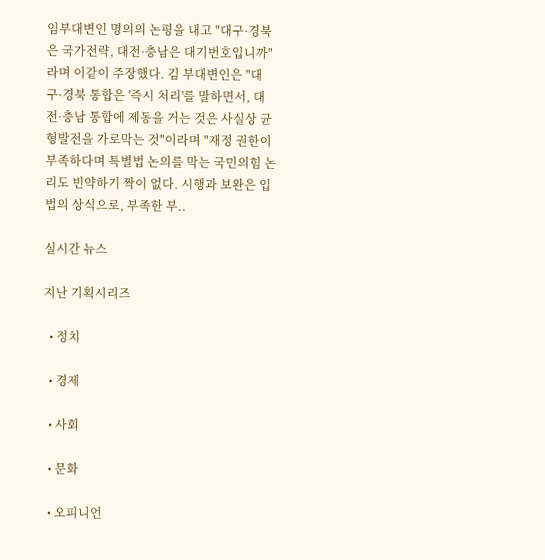임부대변인 명의의 논평을 내고 "대구·경북은 국가전략, 대전·충남은 대기번호입니까"라며 이같이 주장했다. 김 부대변인은 "대구·경북 통합은 '즉시 처리'를 말하면서, 대전·충남 통합에 제동을 거는 것은 사실상 균형발전을 가로막는 것"이라며 "재정 권한이 부족하다며 특별법 논의를 막는 국민의힘 논리도 빈약하기 짝이 없다. 시행과 보완은 입법의 상식으로, 부족한 부..

실시간 뉴스

지난 기획시리즈

  • 정치

  • 경제

  • 사회

  • 문화

  • 오피니언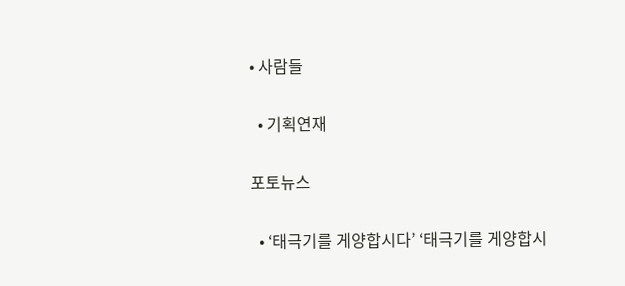• 사람들

  • 기획연재

포토뉴스

  • ‘태극기를 게양합시다’ ‘태극기를 게양합시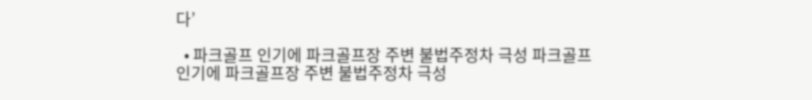다’

  • 파크골프 인기에 파크골프장 주변 불법주정차 극성 파크골프 인기에 파크골프장 주변 불법주정차 극성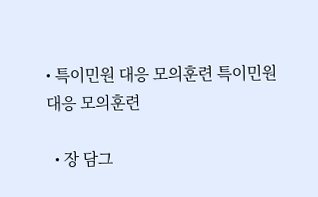• 특이민원 대응 모의훈련 특이민원 대응 모의훈련

  • 장 담그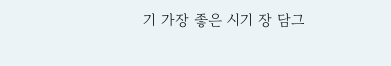기 가장 좋은 시기 장 담그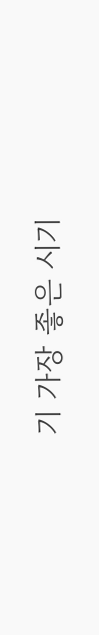기 가장 좋은 시기